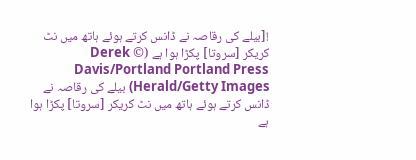![بیلے کی رقاصہ نے ڈانس کرتے ہوئے ہاتھ میں نٹ کریکر [سروتا] پکڑا ہوا ہے (© Derek Davis/Portland Portland Press Herald/Getty Images) بیلے کی رقاصہ نے ڈانس کرتے ہوئے ہاتھ میں نٹ کریکر [سروتا] پکڑا ہوا ہے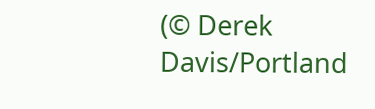(© Derek Davis/Portland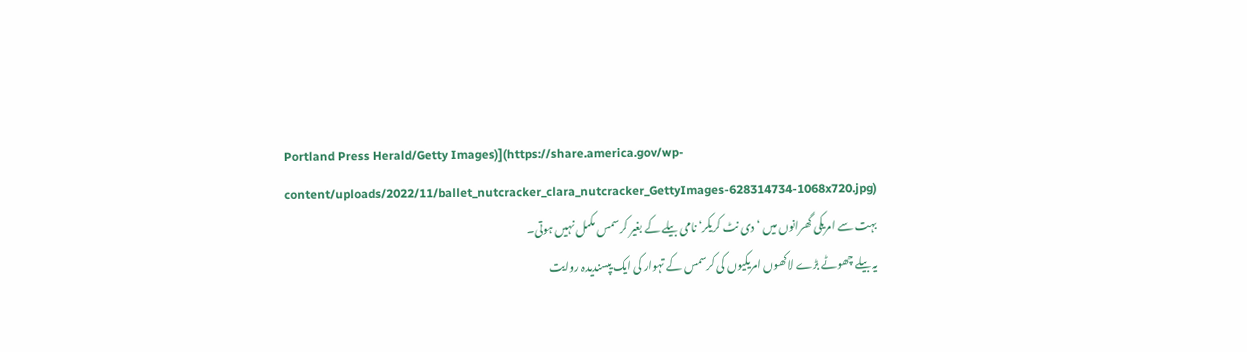Portland Press Herald/Getty Images)](https://share.america.gov/wp-content/uploads/2022/11/ballet_nutcracker_clara_nutcracker_GettyImages-628314734-1068x720.jpg)
بہت سے امریکی گھرانوں میں ‘دی نٹ کریکر‘ نامی بیلے کے بغیر کرسمس مکمل نہیں ہوتی۔
یہ بیلے چھوٹے بڑے لاکھوں امریکیوں کی کرسمس کے تہوار کی ایک یپسندیدہ روایت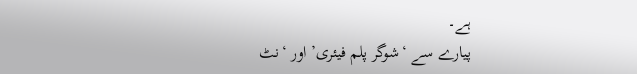ہے۔
پیارے سے ‘شوگر پلم فیئری’ اور ‘نٹ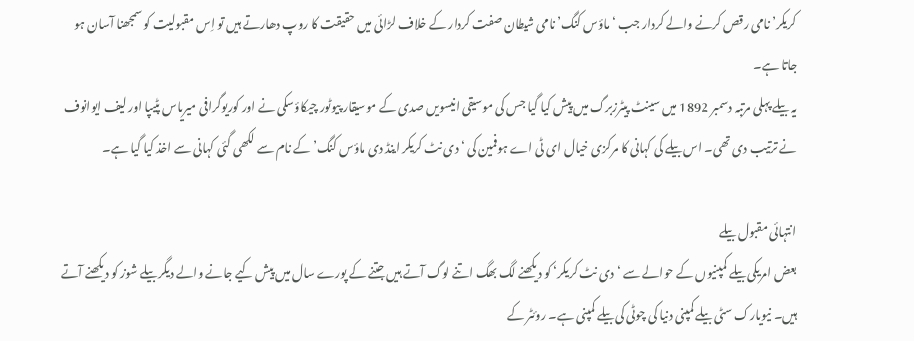کریکر’ نامی رقص کرنے والے کردار جب ‘ ماؤس کنگ’ نامی شیطان صفت کردار کے خلاف لڑائی میں حقیقت کا روپ دھارتے ہیں تو اِس مقبولیت کو سمجھنا آسان ہو جاتا ہے۔
یہ بیلے پہلی مرتبہ دسمبر 1892 میں سینٹ پیٹرزبرگ میں پیش کیا گیا جس کی موسیقی انیسویں صدی کے موسیقار پیوٹور چیکاؤسکی نے اور کوریوگرافی میریاس پٹیپا اور لیف ایوانوف نے ترتیب دی تھی۔ اس بیلے کی کہانی کا مرکزی خیال ای ٹی اے ہوفمین کی ‘ دی نٹ کریکر اینڈ دی ماؤس کنگ’ کے نام سے لکھی گئی کہانی سے اخذ کیا گیا ہے۔

انتہائی مقبول بیلے
بعض امریکی بیلے کمپنیوں کے حوالے سے ‘دی نٹ کریکر‘ کو دیکھنے لگ بھگ اتنے لوگ آتے ہیں جتنے کے پورے سال میں پیش کیے جانے والے دیگر بیلے شوز کو دیکھنے آتے ہیں۔ نیویارک سٹی بیلے کمپنی دنیا کی چوٹی کی بیلے کمپنی ہے۔ روئٹر کے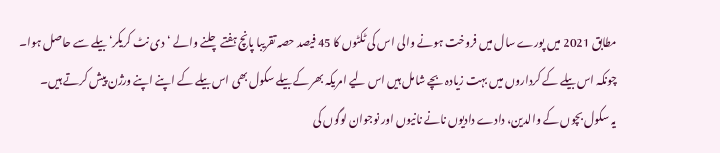مطابق 2021 میں پورے سال میں فروخت ہونے والی اس کی ٹکٹوں کا 45 فیصد حصہ تقریبا پانچ ہفتے چلنے والے ‘دی نٹ کریکر‘ بیلے سے حاصل ہوا۔
چونکہ اس بیلے کے کرداروں میں بہت زیادہ بچے شامل ہیں اس لیے امریکہ بھر کے بیلے سکول بھی اس بیلے کے اپنے اپنے ورژن پیش کرتے ہیں۔
یہ سکول بچوں کے والدین، دادے دادیوں نانے نانیوں اور نوجوان لوگوں کی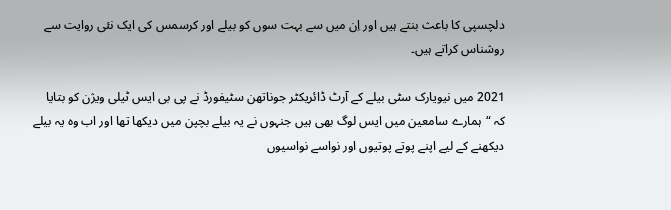دلچسپی کا باعث بنتے ہیں اور اِن میں سے بہت سوں کو بیلے اور کرسمس کی ایک نئی روایت سے روشناس کراتے ہیں۔

2021 میں نیویارک سٹی بیلے کے آرٹ ڈائریکٹر جوناتھن سٹیفورڈ نے پی بی ایس ٹیلی ویژن کو بتایا کہ “ہمارے سامعین میں ایس لوگ بھی ہیں جنہوں نے یہ بیلے بچپن میں دیکھا تھا اور اب وہ یہ بیلے دیکھنے کے لیے اپنے پوتے پوتیوں اور نواسے نواسیوں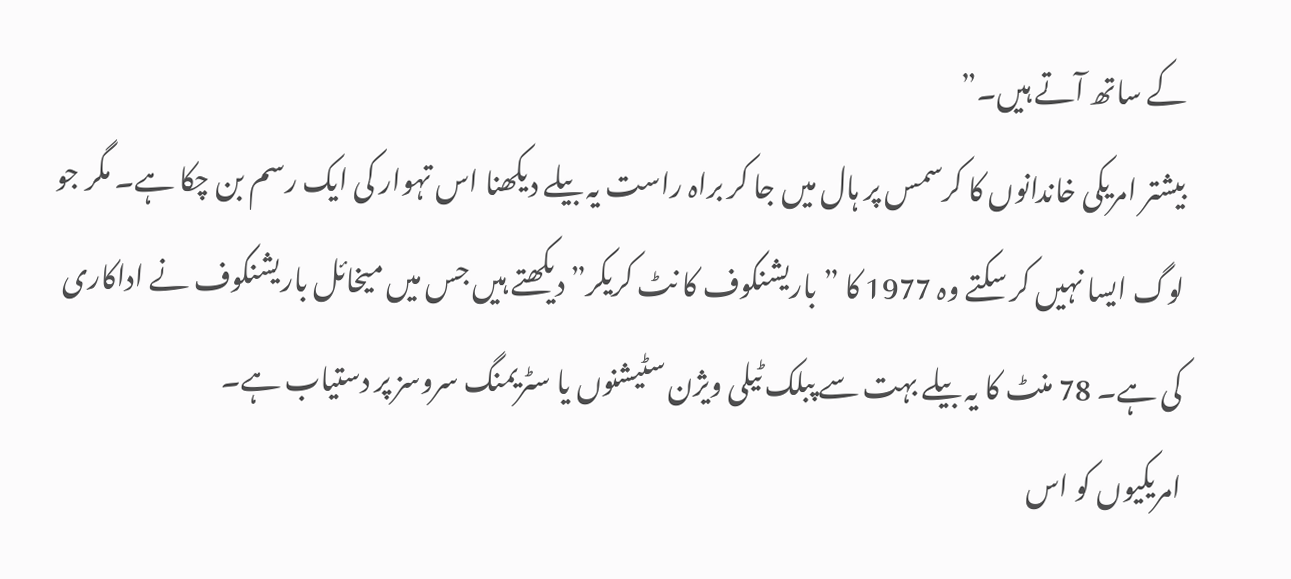کے ساتھ آتے ہیں۔”
بیشتر امریکی خاندانوں کا کرسمس پر ہال میں جا کر براہ راست یہ بیلے دیکھنا اس تہوار کی ایک رسم بن چکا ہے۔ مگر جو لوگ ایسا نہیں کر سکتے وہ 1977 کا ” باریشنکوف کا نٹ کریکر” دیکھتے ہیں جس میں میخائل باریشنکوف نے اداکاری کی ہے۔ 78 منٹ کا یہ بیلے بہت سے پبلک ٹیلی ویژن سٹیشنوں یا سٹریمنگ سروسز پر دستیاب ہے۔
امریکیوں کو اس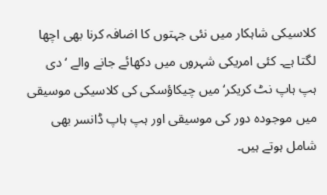کلاسیکی شاہکار میں نئی جہتوں کا اضافہ کرنا بھی اچھا لگتا ہے۔ کئی امریکی شہروں میں دکھائے جانے والے ‘ دی ہپ ہاپ نٹ کریکر‘ میں چیکاؤسکی کی کلاسیکی موسیقی میں موجودہ دور کی موسیقی اور ہپ ہاپ ڈانسر بھی شامل ہوتے ہیں۔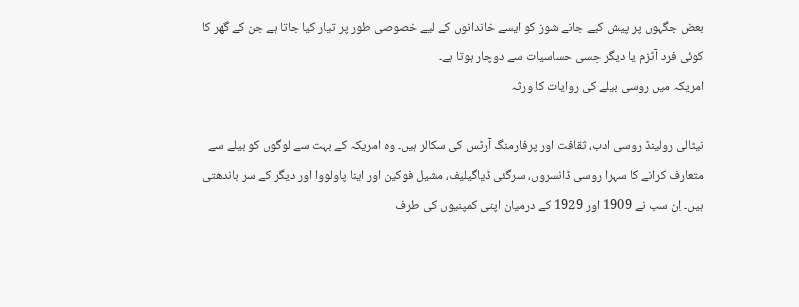بعض جگہوں پر پیش کیے جانے شوز کو ایسے خاندانوں کے لیے خصوصی طور پر تیار کیا جاتا ہے جن کے گھر کا کوئی فرد آٹزم یا دیگر حِسی حساسیات سے دوچار ہوتا ہے۔
امریکہ میں روسی بیلے کی روایات کا ورثہ

نیٹالی رولینڈ روسی ادب، ثقافت اور پرفارمنگ آرٹس کی سکالر ہیں۔ وہ امریکہ کے بہت سے لوگوں کو بیلے سے متعارف کرانے کا سہرا روسی ڈانسروں، سرگئی ڈیاگیلیف، مشیل فوکین اور اینا پاولووا اور دیگر کے سر باندھتی ہیں۔ اِن سب نے 1909 اور 1929 کے درمیان اپنی کمپنیوں کی طرف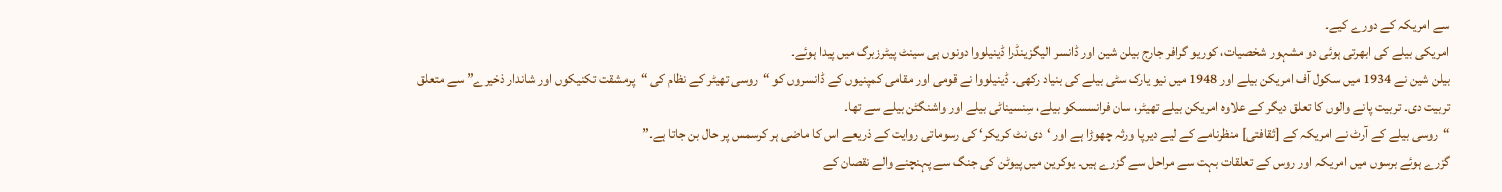سے امریکہ کے دورے کیے۔
امریکی بیلے کی ابھرتی ہوئی دو مشہور شخصیات، کوریو گرافر جارج بیلن شین اور ڈانسر الیگزینڈرا ڈینیلووا دونوں ہی سینٹ پیٹرزبرگ میں پیدا ہوئے۔
بیلن شین نے 1934 میں سکول آف امریکن بیلے اور 1948 میں نیو یارک سٹی بیلے کی بنیاد رکھی۔ ڈینیلووا نے قومی اور مقامی کمپنیوں کے ڈانسروں کو “روسی تھیٹر کے نظام کی “پرمشقت تکنیکوں اور شاندار ذخیرے” سے متعلق تربیت دی۔ تربیت پانے والوں کا تعلق دیگر کے علاوہ امریکن بیلے تھیٹر، سان فرانسسکو بیلے، سِنسیناٹی بیلے اور واشنگٹن بیلے سے تھا۔
“روسی بیلے کے آرٹ نے امریکہ کے [ثقافتی] منظرنامے کے لیے دیرپا ورثہ چھوڑا ہے اور ‘دی نٹ کریکر‘ کی رسوماتی روایت کے ذریعے اس کا ماضی ہر کرسمس پر حال بن جاتا ہے۔”
گزرے ہوئے برسوں میں امریکہ اور روس کے تعلقات بہت سے مراحل سے گزرے ہیں۔ یوکرین میں پیوٹن کی جنگ سے پہنچنے والے نقصان کے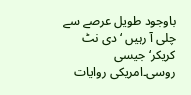باوجود طویل عرصے سے چلی آ رہیں ‘دی نٹ کریکر‘ جیسی روسی۔امریکی روایات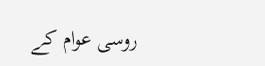روسی عوام کے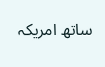ساتھ امریکہ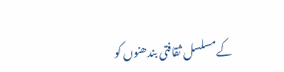کے مسلسل ثقافتی بندھنوں کو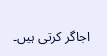اجاگر کرتی ہیں۔